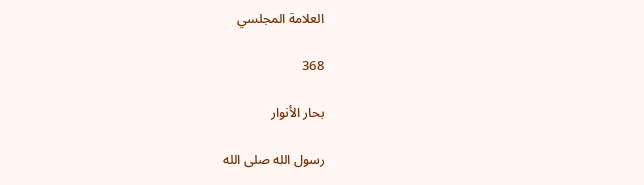العلامة المجلسي

368

بحار الأنوار

رسول الله صلى الله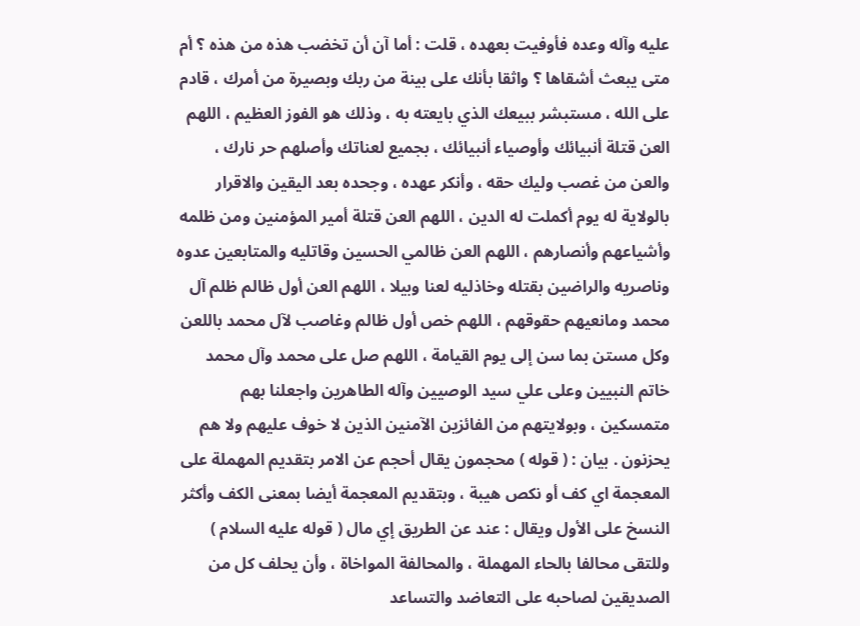عليه وآله وعده فأوفيت بعهده ، قلت : أما آن أن تخضب هذه من هذه ؟ أم متى يبعث أشقاها ؟ واثقا بأنك على بينة من ربك وبصيرة من أمرك ، قادم على الله ، مستبشر ببيعك الذي بايعته به ، وذلك هو الفوز العظيم ، اللهم العن قتلة أنبيائك وأوصياء أنبيائك ، بجميع لعناتك وأصلهم حر نارك ، والعن من غصب وليك حقه ، وأنكر عهده ، وجحده بعد اليقين والاقرار بالولاية له يوم أكملت له الدين ، اللهم العن قتلة أمير المؤمنين ومن ظلمه وأشياعهم وأنصارهم ، اللهم العن ظالمي الحسين وقاتليه والمتابعين عدوه وناصريه والراضين بقتله وخاذليه لعنا وبيلا ، اللهم العن أول ظالم ظلم آل محمد ومانعيهم حقوقهم ، اللهم خص أول ظالم وغاصب لآل محمد باللعن وكل مستن بما سن إلى يوم القيامة ، اللهم صل على محمد وآل محمد خاتم النبيين وعلى علي سيد الوصيين وآله الطاهرين واجعلنا بهم متمسكين ، وبولايتهم من الفائزين الآمنين الذين لا خوف عليهم ولا هم يحزنون . بيان : ( قوله ) محجمون يقال أحجم عن الامر بتقديم المهملة على المعجمة اي كف أو نكص هيبة ، وبتقديم المعجمة أيضا بمعنى الكف وأكثر النسخ على الأول ويقال : عند عن الطريق إي مال ( قوله عليه السلام ) وللتقى محالفا بالحاء المهملة ، والمحالفة المواخاة ، وأن يحلف كل من الصديقين لصاحبه على التعاضد والتساعد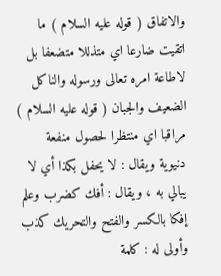والاتفاق ( قوله عليه السلام ) ما اتقيت ضارعا اي متذللا متضعفا بل لاطاعة امره تعالى ورسوله والناكل الضعيف والجبان ( قوله عليه السلام ) مراقبا اي منتظرا لحصول منفعة دنيوية ويقال : لا يحفل بكذا أي لا يبالي به ، ويقال : أفك كضرب وعلم إفكا بالكسر والفتح والتحريك كذب وأولى له : كلمة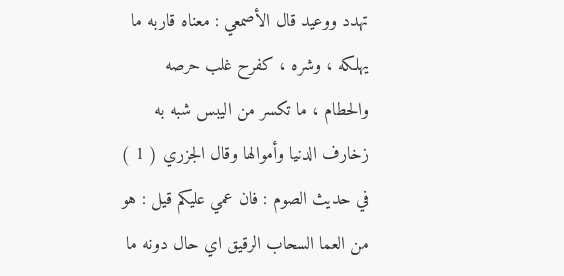تهدد ووعيد قال الأصمعي : معناه قاربه ما يهلكه ، وشره ، كفرح غلب حرصه والحطام ، ما تكسر من اليبس شبه به زخارف الدنيا وأموالها وقال الجزري ( 1 ) في حديث الصوم : فان عمي عليكم قيل : هو من العما السحاب الرقيق اي حال دونه ما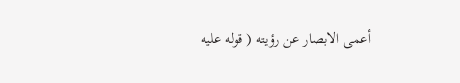أعمى الابصار عن رؤيته ( قوله عليه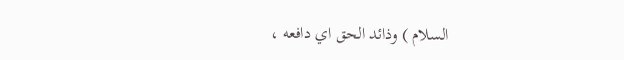السلام ) وذائد الحق اي دافعه ،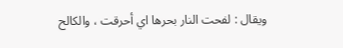ويقال : لفحت النار بحرها اي أحرقت ، والكالح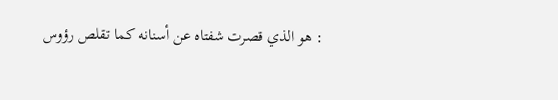: هو الذي قصرت شفتاه عن أسنانه كما تقلص رؤوس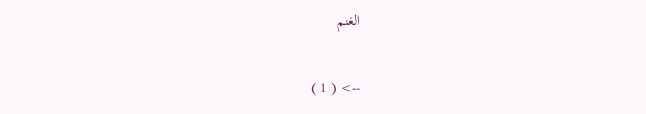الغنم

--> ( 1 )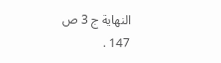النهاية ج 3 ص 147 .